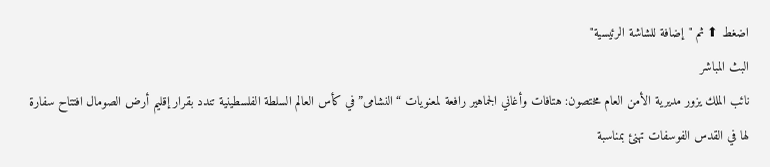اضغط ⬆ ثم "إضافة للشاشة الرئيسية"
البث المباشر
نائب الملك يزور مديرية الأمن العام مختصون: هتافات وأغاني الجماهير رافعة لمعنويات “النشامى” في كأس العالم السلطة الفلسطينية تندد بقرار إقليم أرض الصومال افتتاح سفارة لها في القدس الفوسفات تهنئ بمناسبة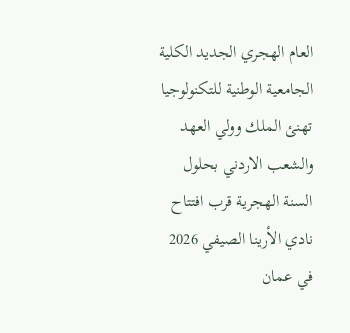العام الهجري الجديد الكلية الجامعية الوطنية للتكنولوجيا تهنئ الملك وولي العهد والشعب الاردني بحلول السنة الهجرية قرب افتتاح نادي الأرينا الصيفي 2026 في عمان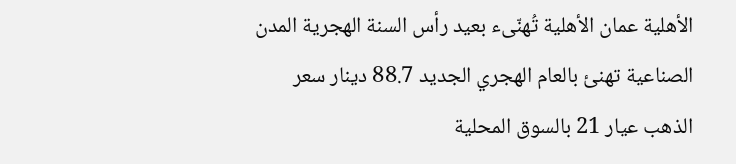الأهلية عمان الأهلية تُهنّىء بعيد رأس السنة الهجرية المدن الصناعية تهنئ بالعام الهجري الجديد 88.7 دينار سعر الذهب عيار 21 بالسوق المحلية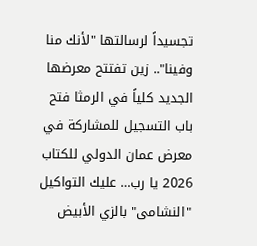تجسيداً لرسالتها "لأنك منا وفينا".. زين تفتتح معرضها الجديد كلياً في الرمثا فتح باب التسجيل للمشاركة في معرض عمان الدولي للكتاب 2026 يا رب… عليك التواكيل "النشامى" بالزي الأبيض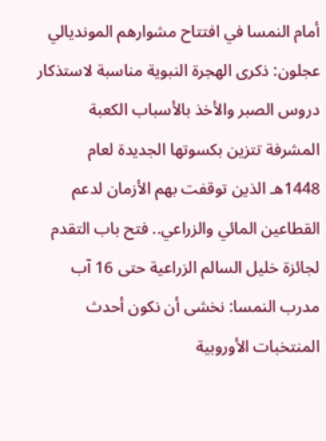أمام النمسا في افتتاح مشوارهم المونديالي عجلون: ذكرى الهجرة النبوية مناسبة لاستذكار دروس الصبر والأخذ بالأسباب الكعبة المشرفة تتزين بكسوتها الجديدة لعام 1448هـ الذين توقفت بهم الأزمان لدعم القطاعين المائي والزراعي.. فتح باب التقدم لجائزة خليل السالم الزراعية حتى 16 آب مدرب النمسا: نخشى أن نكون أحدث المنتخبات الأوروبية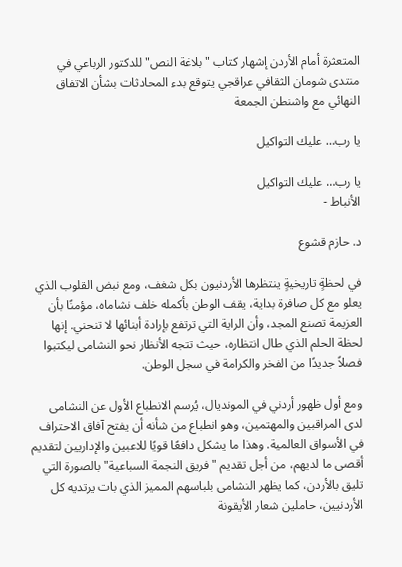المتعثرة أمام الأردن إشهار كتاب "بلاغة النص" للدكتور الرباعي في منتدى شومان الثقافي عراقجي يتوقع بدء المحادثات بشأن الاتفاق النهائي مع واشنطن الجمعة

يا رب… عليك التواكيل

يا رب… عليك التواكيل
الأنباط -

د. حازم قشوع

في لحظةٍ تاريخيةٍ ينتظرها الأردنيون بكل شغف، ومع نبض القلوب الذي يعلو مع كل صافرة بداية، يقف الوطن بأكمله خلف نشاماه، مؤمنًا بأن العزيمة تصنع المجد، وأن الراية التي ترتفع بإرادة أبنائها لا تنحني. إنها لحظة الحلم الذي طال انتظاره، حيث تتجه الأنظار نحو النشامى ليكتبوا فصلاً جديدًا من الفخر والكرامة في سجل الوطن.

ومع أول ظهور أردني في المونديال، يُرسم الانطباع الأول عن النشامى لدى المراقبين والمهتمين، وهو انطباع من شأنه أن يفتح آفاق الاحتراف في الأسواق العالمية. وهذا ما يشكل دافعًا قويًا للاعبين والإداريين لتقديم أقصى ما لديهم، من أجل تقديم "فريق النجمة السباعية" بالصورة التي تليق بالأردن، كما يظهر النشامى بلباسهم المميز الذي بات يرتديه كل الأردنيين، حاملين شعار الأيقونة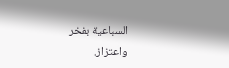السباعية بفخر واعتزاز.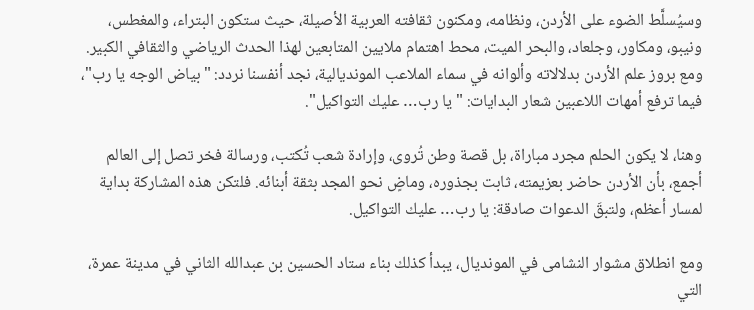وسيُسلَّط الضوء على الأردن، ونظامه، ومكنون ثقافته العربية الأصيلة، حيث ستكون البتراء، والمغطس، ونيبو، ومكاور، وجلعاد، والبحر الميت، محط اهتمام ملايين المتابعين لهذا الحدث الرياضي والثقافي الكبير. ومع بروز علم الأردن بدلالاته وألوانه في سماء الملاعب المونديالية، نجد أنفسنا نردد: "بياض الوجه يا رب"، فيما ترفع أمهات اللاعبين شعار البدايات: "يا رب… عليك التواكيل".

وهنا، لا يكون الحلم مجرد مباراة، بل قصة وطن تُروى، وإرادة شعب تُكتب، ورسالة فخر تصل إلى العالم أجمع، بأن الأردن حاضر بعزيمته، ثابت بجذوره، وماضٍ نحو المجد بثقة أبنائه. فلتكن هذه المشاركة بداية لمسار أعظم، ولتبقَ الدعوات صادقة: يا رب… عليك التواكيل.

ومع انطلاق مشوار النشامى في المونديال، يبدأ كذلك بناء ستاد الحسين بن عبدالله الثاني في مدينة عمرة، التي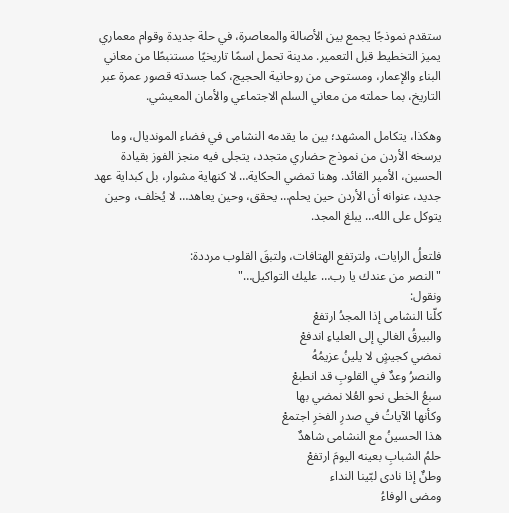ستقدم نموذجًا يجمع بين الأصالة والمعاصرة، في حلة جديدة وقوام معماري يميز التخطيط قبل التعمير. مدينة تحمل اسمًا تاريخيًا مستنبطًا من معاني البناء والإعمار، ومستوحى من روحانية الحجيج، كما جسدته قصور عمرة عبر التاريخ، بما حملته من معاني السلم الاجتماعي والأمان المعيشي.

وهكذا، يتكامل المشهد؛ بين ما يقدمه النشامى في فضاء المونديال، وما يرسخه الأردن من نموذج حضاري متجدد، يتجلى فيه منجز الفوز بقيادة الحسين، الأمير القائد. وهنا تمضي الحكاية… لا كنهاية مشوار، بل كبداية عهد جديد، عنوانه أن الأردن حين يحلم… يحقق، وحين يعاهد… لا يُخلف، وحين يتوكل على الله… يبلغ المجد.

فلتعلُ الرايات، ولترتفع الهتافات، ولتبقَ القلوب مرددة:
"النصر من عندك يا رب… عليك التواكيل…"
ونقول:
كلّنا النشامى إذا المجدُ ارتفعْ
والبيرقُ الغالي إلى العلياءِ اندفعْ
نمضي كجيشٍ لا يلينُ عزيمُهُ
والنصرُ وعدٌ في القلوبِ قد انطبعْ
سبعُ الخطى نحو العُلا نمضي بها
وكأنها الآياتُ في صدرِ الفخرِ اجتمعْ
هذا الحسينُ مع النشامى شاهدٌ
حلمُ الشبابِ بعينه اليومَ ارتفعْ
وطنٌ إذا نادى لبّينا النداء
ومضى الوفاءُ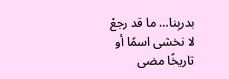بدربِنا… ما قد رجعْ
لا نخشى اسمًا أو تاريخًا مضى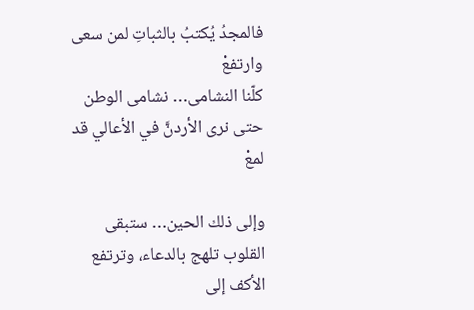فالمجدُ يُكتبُ بالثباتِ لمن سعى وارتفعْ
كلّنا النشامى… نشامى الوطن
حتى نرى الأردنَّ في الأعالي قد لمعْ

وإلى ذلك الحين… ستبقى القلوب تلهج بالدعاء، وترتفع الأكف إلى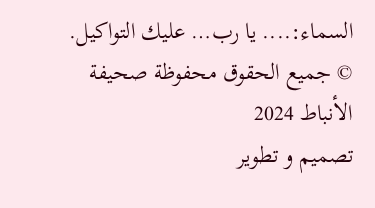السماء:.... يا رب… عليك التواكيل.
© جميع الحقوق محفوظة صحيفة الأنباط 2024
تصميم و تطوير